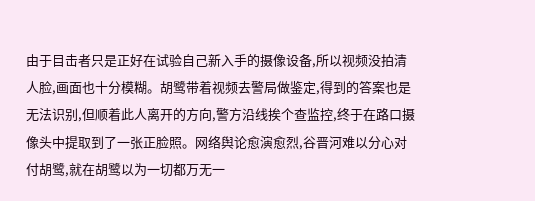由于目击者只是正好在试验自己新入手的摄像设备,所以视频没拍清人脸,画面也十分模糊。胡鹭带着视频去警局做鉴定,得到的答案也是无法识别,但顺着此人离开的方向,警方沿线挨个查监控,终于在路口摄像头中提取到了一张正脸照。网络舆论愈演愈烈,谷晋河难以分心对付胡鹭,就在胡鹭以为一切都万无一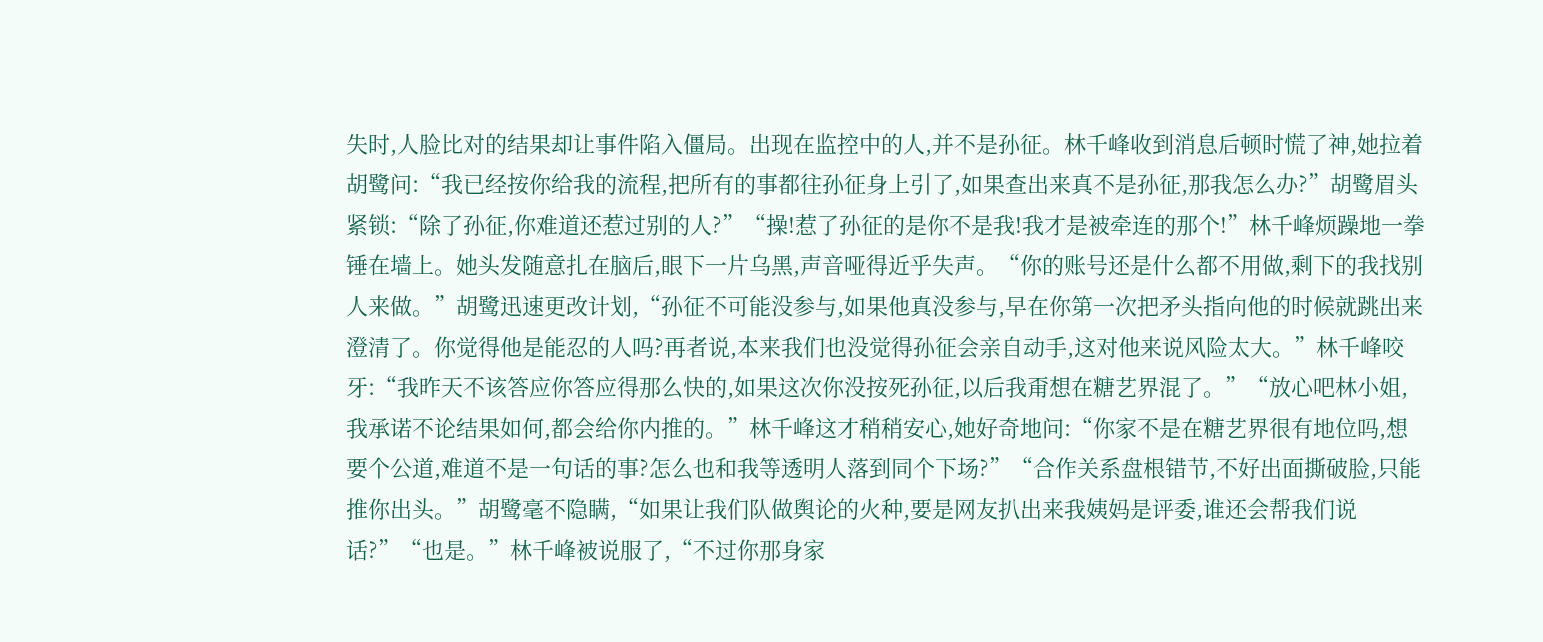失时,人脸比对的结果却让事件陷入僵局。出现在监控中的人,并不是孙征。林千峰收到消息后顿时慌了神,她拉着胡鹭问:“我已经按你给我的流程,把所有的事都往孙征身上引了,如果查出来真不是孙征,那我怎么办?”胡鹭眉头紧锁:“除了孙征,你难道还惹过别的人?”“操!惹了孙征的是你不是我!我才是被牵连的那个!”林千峰烦躁地一拳锤在墙上。她头发随意扎在脑后,眼下一片乌黑,声音哑得近乎失声。“你的账号还是什么都不用做,剩下的我找别人来做。”胡鹭迅速更改计划,“孙征不可能没参与,如果他真没参与,早在你第一次把矛头指向他的时候就跳出来澄清了。你觉得他是能忍的人吗?再者说,本来我们也没觉得孙征会亲自动手,这对他来说风险太大。”林千峰咬牙:“我昨天不该答应你答应得那么快的,如果这次你没按死孙征,以后我甭想在糖艺界混了。”“放心吧林小姐,我承诺不论结果如何,都会给你内推的。”林千峰这才稍稍安心,她好奇地问:“你家不是在糖艺界很有地位吗,想要个公道,难道不是一句话的事?怎么也和我等透明人落到同个下场?”“合作关系盘根错节,不好出面撕破脸,只能推你出头。”胡鹭毫不隐瞒,“如果让我们队做舆论的火种,要是网友扒出来我姨妈是评委,谁还会帮我们说话?”“也是。”林千峰被说服了,“不过你那身家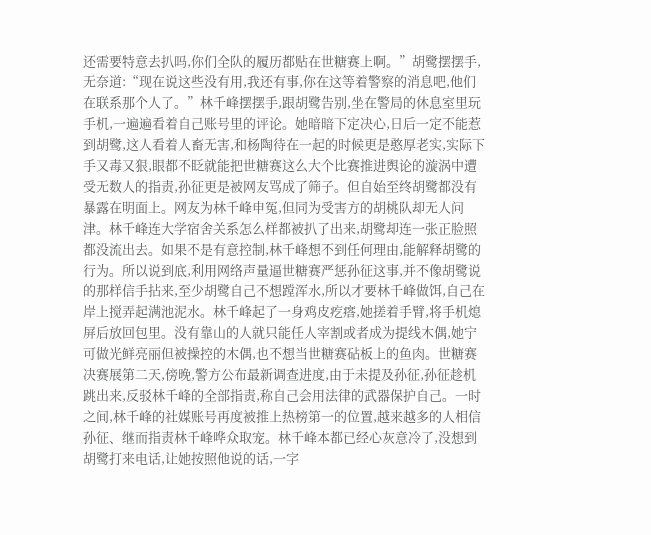还需要特意去扒吗,你们全队的履历都贴在世糖赛上啊。”胡鹭摆摆手,无奈道:“现在说这些没有用,我还有事,你在这等着警察的消息吧,他们在联系那个人了。”林千峰摆摆手,跟胡鹭告别,坐在警局的休息室里玩手机,一遍遍看着自己账号里的评论。她暗暗下定决心,日后一定不能惹到胡鹭,这人看着人畜无害,和杨陶待在一起的时候更是憨厚老实,实际下手又毒又狠,眼都不眨就能把世糖赛这么大个比赛推进舆论的漩涡中遭受无数人的指责,孙征更是被网友骂成了筛子。但自始至终胡鹭都没有暴露在明面上。网友为林千峰申冤,但同为受害方的胡桃队却无人问津。林千峰连大学宿舍关系怎么样都被扒了出来,胡鹭却连一张正脸照都没流出去。如果不是有意控制,林千峰想不到任何理由,能解释胡鹭的行为。所以说到底,利用网络声量逼世糖赛严惩孙征这事,并不像胡鹭说的那样信手拈来,至少胡鹭自己不想蹚浑水,所以才要林千峰做饵,自己在岸上搅弄起满池泥水。林千峰起了一身鸡皮疙瘩,她搓着手臂,将手机熄屏后放回包里。没有靠山的人就只能任人宰割或者成为提线木偶,她宁可做光鲜亮丽但被操控的木偶,也不想当世糖赛砧板上的鱼肉。世糖赛决赛展第二天,傍晚,警方公布最新调查进度,由于未提及孙征,孙征趁机跳出来,反驳林千峰的全部指责,称自己会用法律的武器保护自己。一时之间,林千峰的社媒账号再度被推上热榜第一的位置,越来越多的人相信孙征、继而指责林千峰哗众取宠。林千峰本都已经心灰意冷了,没想到胡鹭打来电话,让她按照他说的话,一字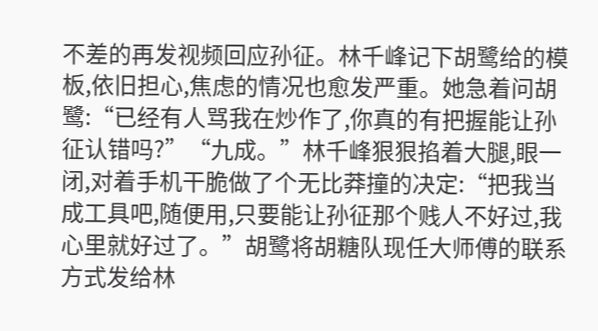不差的再发视频回应孙征。林千峰记下胡鹭给的模板,依旧担心,焦虑的情况也愈发严重。她急着问胡鹭:“已经有人骂我在炒作了,你真的有把握能让孙征认错吗?”“九成。”林千峰狠狠掐着大腿,眼一闭,对着手机干脆做了个无比莽撞的决定:“把我当成工具吧,随便用,只要能让孙征那个贱人不好过,我心里就好过了。”胡鹭将胡糖队现任大师傅的联系方式发给林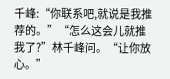千峰:“你联系吧,就说是我推荐的。”“怎么这会儿就推我了?”林千峰问。“让你放心。”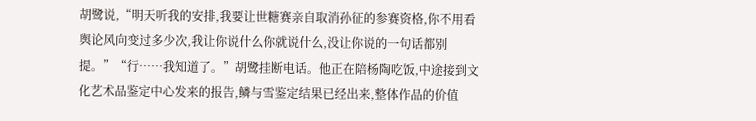胡鹭说,“明天听我的安排,我要让世糖赛亲自取消孙征的参赛资格,你不用看舆论风向变过多少次,我让你说什么你就说什么,没让你说的一句话都别提。”“行……我知道了。”胡鹭挂断电话。他正在陪杨陶吃饭,中途接到文化艺术品鉴定中心发来的报告,鳞与雪鉴定结果已经出来,整体作品的价值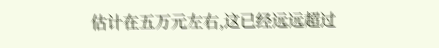估计在五万元左右,这已经远远超过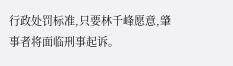行政处罚标准,只要林千峰愿意,肇事者将面临刑事起诉。